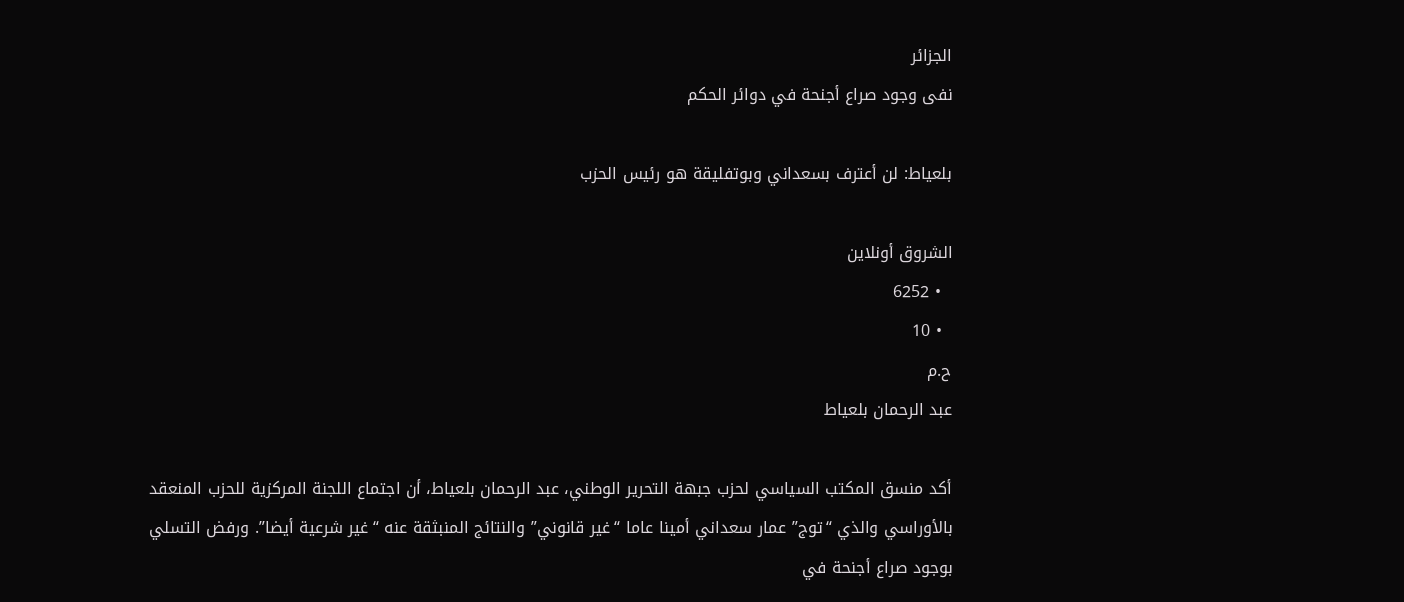الجزائر
نفى وجود صراع أجنحة في دوائر الحكم

بلعياط: لن أعترف بسعداني وبوتفليقة هو رئيس الحزب

الشروق أونلاين
  • 6252
  • 10
ح.م
عبد الرحمان بلعياط

أكد منسق المكتب السياسي لحزب جبهة التحرير الوطني، عبد الرحمان بلعياط، أن اجتماع اللجنة المركزية للحزب المنعقد بالأوراسي والذي “توج” عمار سعداني أمينا عاما “غير قانوني” والنتائج المنبثقة عنه “غير شرعية أيضا”. ورفض التسلي بوجود صراع أجنحة في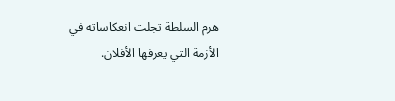هرم السلطة تجلت انعكاساته في الأزمة التي يعرفها الأفلان.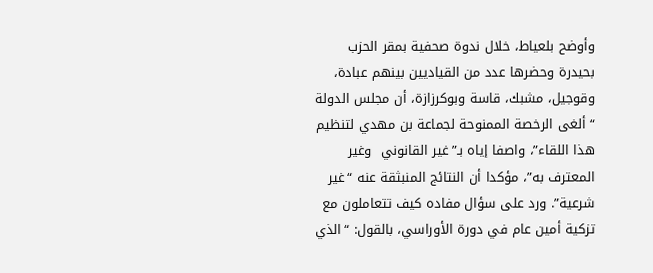وأوضح بلعياط، خلال ندوة صحفية بمقر الحزب بحيدرة وحضرها عدد من القياديين بينهم عبادة، وقوجيل، مشبك، قاسة وبوكرزازة، أن مجلس الدولة “ألغى الرخصة الممنوحة لجماعة بن مهدي لتنظيم هذا اللقاء”، واصفا إياه بـ”غير القانوني  وغير المعترف به”، مؤكدا أن النتائج المنبثقة عنه “غير شرعية”. ورد على سؤال مفاده كيف تتعاملون مع تزكية أمين عام في دورة الأوراسي، بالقول: “الذي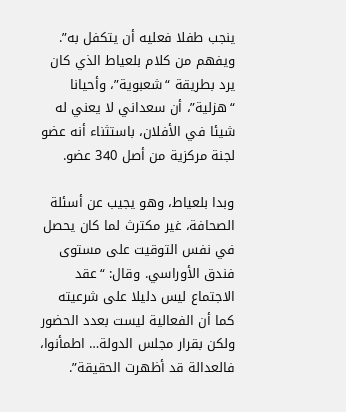ينجب طفلا فعليه أن يتكفل به”. ويفهم من كلام بلعياط الذي كان يرد بطريقة “شعبوية”، وأحيانا “هزلية”، أن سعداني لا يعني له شيئا في الأفلان، باستثناء أنه عضو لجنة مركزية من أصل 340 عضو.

وبدا بلعياط، وهو يجيب عن أسئلة الصحافة، غير مكترث لما كان يحصل في نفس التوقيت على مستوى فندق الأوراسي. وقال: “عقد الاجتماع ليس دليلا على شرعيته كما أن الفعالية ليست بعدد الحضور ولكن بقرار مجلس الدولة… اطمأنوا، فالعدالة قد أظهرت الحقيقة”.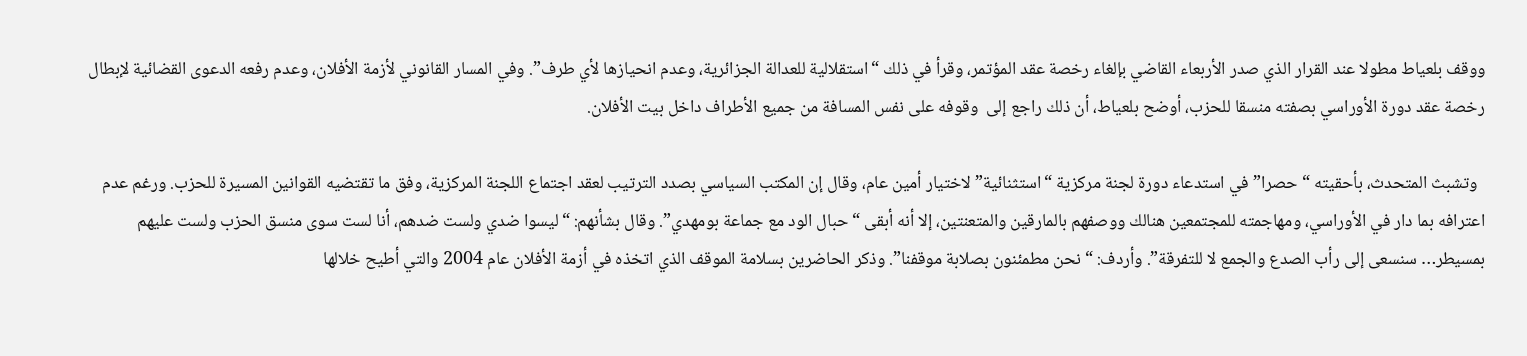ووقف بلعياط مطولا عند القرار الذي صدر الأربعاء القاضي بإلغاء رخصة عقد المؤتمر، وقرأ في ذلك “استقلالية للعدالة الجزائرية، وعدم انحيازها لأي طرف”. وفي المسار القانوني لأزمة الأفلان، وعدم رفعه الدعوى القضائية لإبطال رخصة عقد دورة الأوراسي بصفته منسقا للحزب، أوضح بلعياط، أن ذلك راجع إلى  وقوفه على نفس المسافة من جميع الأطراف داخل بيت الأفلان.

  وتشبث المتحدث، بأحقيته “حصرا” في استدعاء دورة لجنة مركزية “استثنائية” لاختيار أمين عام، وقال إن المكتب السياسي بصدد الترتيب لعقد اجتماع اللجنة المركزية، وفق ما تقتضيه القوانين المسيرة للحزب. ورغم عدم اعترافه بما دار في الأوراسي، ومهاجمته للمجتمعين هنالك ووصفهم بالمارقين والمتعنتين، إلا أنه أبقى “حبال الود مع جماعة بومهدي”. وقال بشأنهم: “ليسوا ضدي ولست ضدهم، أنا لست سوى منسق الحزب ولست عليهم بمسيطر… سنسعى إلى رأب الصدع والجمع لا للتفرقة”. وأردف: “نحن مطمئنون بصلابة موقفنا”. وذكر الحاضرين بسلامة الموقف الذي اتخذه في أزمة الأفلان عام 2004 والتي أطيح خلالها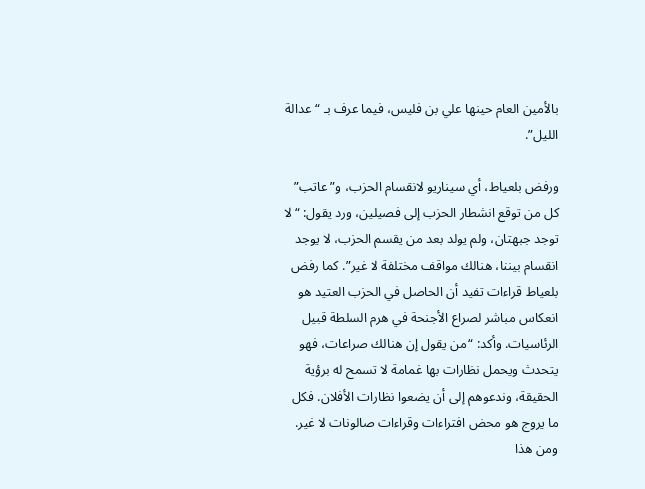بالأمين العام حينها علي بن فليس، فيما عرف بـ “عدالة الليل”.

ورفض بلعياط، أي سيناريو لانقسام الحزب، و”عاتب” كل من توقع انشطار الحزب إلى فصيلين، ورد يقول: “لا توجد جبهتان، ولم يولد بعد من يقسم الحزب، لا يوجد انقسام بيننا، هنالك مواقف مختلفة لا غير”. كما رفض بلعياط قراءات تفيد أن الحاصل في الحزب العتيد هو انعكاس مباشر لصراع الأجنحة في هرم السلطة قبيل الرئاسيات. وأكد: “من يقول إن هنالك صراعات، فهو يتحدث ويحمل نظارات بها غمامة لا تسمح له برؤية الحقيقة، وندعوهم إلى أن يضعوا نظارات الأفلان. فكل ما يروج هو محض افتراءات وقراءات صالونات لا غير. ومن هذا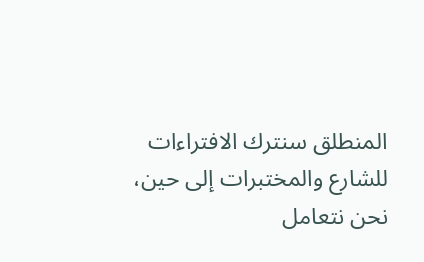المنطلق سنترك الافتراءات للشارع والمختبرات إلى حين، نحن نتعامل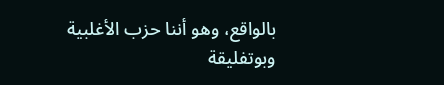بالواقع، وهو أننا حزب الأغلبية وبوتفليقة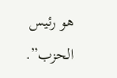هو رئيس الحزب”.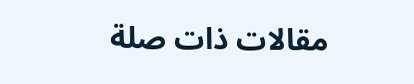مقالات ذات صلة